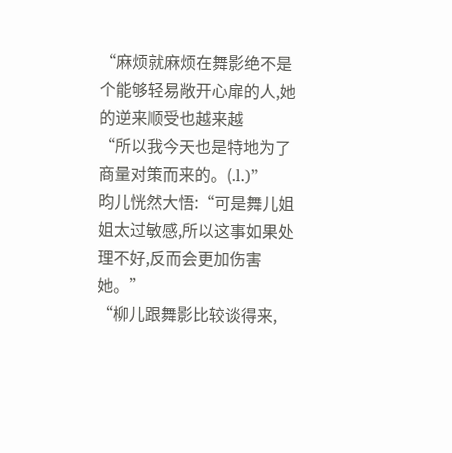“麻烦就麻烦在舞影绝不是个能够轻易敞开心扉的人,她的逆来顺受也越来越
“所以我今天也是特地为了商量对策而来的。(.l.)”
昀儿恍然大悟:“可是舞儿姐姐太过敏感,所以这事如果处理不好,反而会更加伤害她。”
“柳儿跟舞影比较谈得来,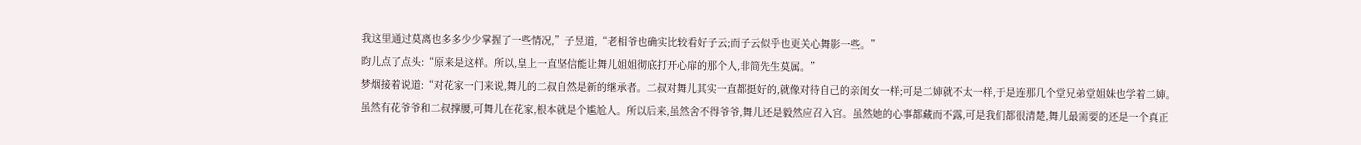我这里通过莫离也多多少少掌握了一些情况,”子昱道,“老相爷也确实比较看好子云;而子云似乎也更关心舞影一些。”
昀儿点了点头:“原来是这样。所以,皇上一直坚信能让舞儿姐姐彻底打开心扉的那个人,非简先生莫属。”
梦烟接着说道:“对花家一门来说,舞儿的二叔自然是新的继承者。二叔对舞儿其实一直都挺好的,就像对待自己的亲闺女一样;可是二婶就不太一样,于是连那几个堂兄弟堂姐妹也学着二婶。虽然有花爷爷和二叔撑腰,可舞儿在花家,根本就是个尴尬人。所以后来,虽然舍不得爷爷,舞儿还是毅然应召入宫。虽然她的心事都藏而不露,可是我们都很清楚,舞儿最需要的还是一个真正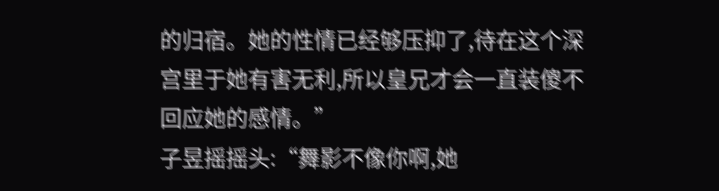的归宿。她的性情已经够压抑了,待在这个深宫里于她有害无利,所以皇兄才会一直装傻不回应她的感情。”
子昱摇摇头:“舞影不像你啊,她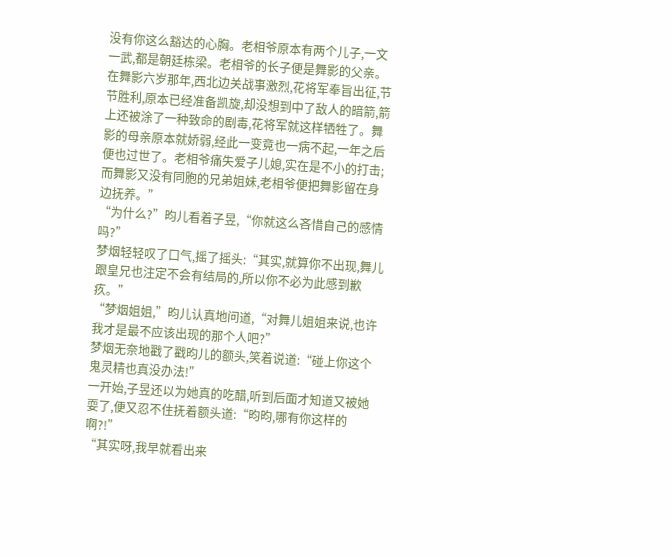没有你这么豁达的心胸。老相爷原本有两个儿子,一文一武,都是朝廷栋梁。老相爷的长子便是舞影的父亲。在舞影六岁那年,西北边关战事激烈,花将军奉旨出征,节节胜利,原本已经准备凯旋,却没想到中了敌人的暗箭,箭上还被涂了一种致命的剧毒,花将军就这样牺牲了。舞影的母亲原本就娇弱,经此一变竟也一病不起,一年之后便也过世了。老相爷痛失爱子儿媳,实在是不小的打击;而舞影又没有同胞的兄弟姐妹,老相爷便把舞影留在身边抚养。”
“为什么?”昀儿看着子昱,“你就这么吝惜自己的感情吗?”
梦烟轻轻叹了口气,摇了摇头:“其实,就算你不出现,舞儿跟皇兄也注定不会有结局的,所以你不必为此感到歉疚。”
“梦烟姐姐,”昀儿认真地问道,“对舞儿姐姐来说,也许我才是最不应该出现的那个人吧?”
梦烟无奈地戳了戳昀儿的额头,笑着说道:“碰上你这个鬼灵精也真没办法!”
一开始,子昱还以为她真的吃醋,听到后面才知道又被她耍了,便又忍不住抚着额头道:“昀昀,哪有你这样的啊?!”
“其实呀,我早就看出来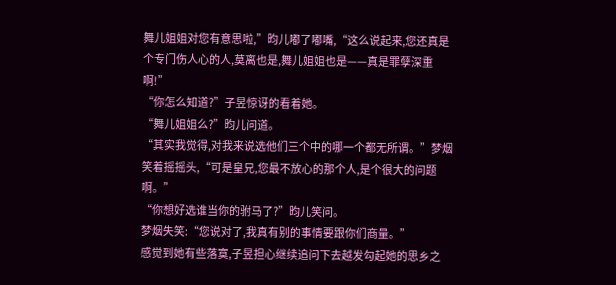舞儿姐姐对您有意思啦,”昀儿嘟了嘟嘴,“这么说起来,您还真是个专门伤人心的人,莫离也是,舞儿姐姐也是——真是罪孽深重啊!”
“你怎么知道?”子昱惊讶的看着她。
“舞儿姐姐么?”昀儿问道。
“其实我觉得,对我来说选他们三个中的哪一个都无所谓。”梦烟笑着摇摇头,“可是皇兄,您最不放心的那个人,是个很大的问题啊。”
“你想好选谁当你的驸马了?”昀儿笑问。
梦烟失笑:“您说对了,我真有别的事情要跟你们商量。”
感觉到她有些落寞,子昱担心继续追问下去越发勾起她的思乡之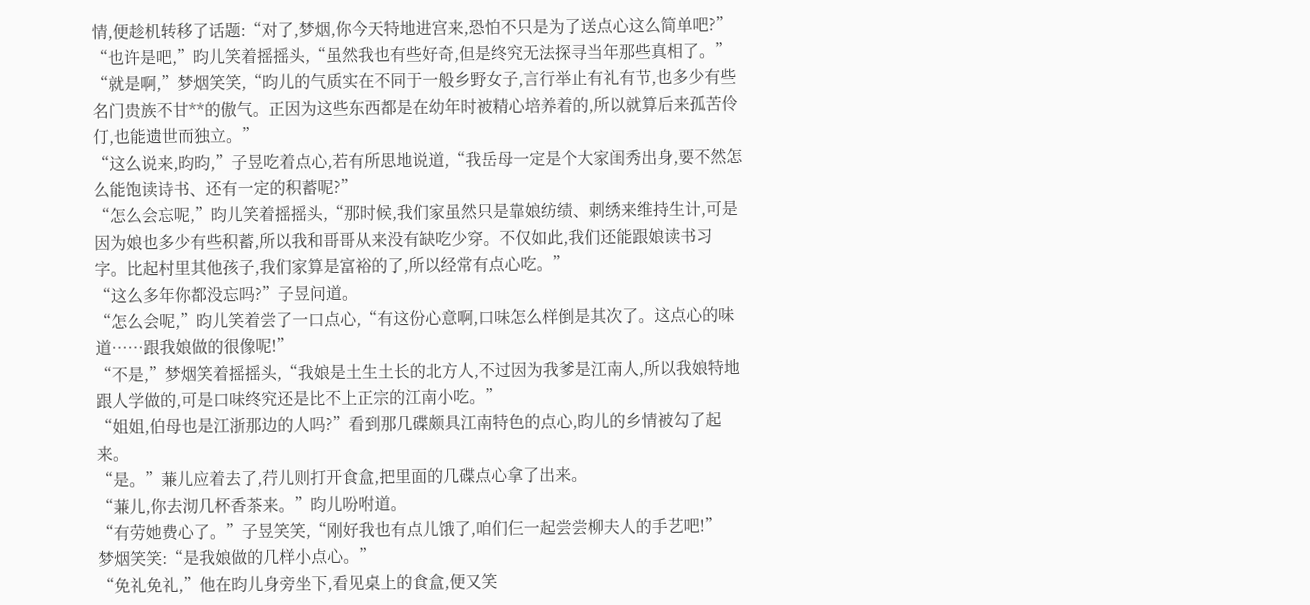情,便趁机转移了话题:“对了,梦烟,你今天特地进宫来,恐怕不只是为了送点心这么简单吧?”
“也许是吧,”昀儿笑着摇摇头,“虽然我也有些好奇,但是终究无法探寻当年那些真相了。”
“就是啊,”梦烟笑笑,“昀儿的气质实在不同于一般乡野女子,言行举止有礼有节,也多少有些名门贵族不甘**的傲气。正因为这些东西都是在幼年时被精心培养着的,所以就算后来孤苦伶仃,也能遗世而独立。”
“这么说来,昀昀,”子昱吃着点心,若有所思地说道,“我岳母一定是个大家闺秀出身,要不然怎么能饱读诗书、还有一定的积蓄呢?”
“怎么会忘呢,”昀儿笑着摇摇头,“那时候,我们家虽然只是靠娘纺绩、刺绣来维持生计,可是因为娘也多少有些积蓄,所以我和哥哥从来没有缺吃少穿。不仅如此,我们还能跟娘读书习字。比起村里其他孩子,我们家算是富裕的了,所以经常有点心吃。”
“这么多年你都没忘吗?”子昱问道。
“怎么会呢,”昀儿笑着尝了一口点心,“有这份心意啊,口味怎么样倒是其次了。这点心的味道……跟我娘做的很像呢!”
“不是,”梦烟笑着摇摇头,“我娘是土生土长的北方人,不过因为我爹是江南人,所以我娘特地跟人学做的,可是口味终究还是比不上正宗的江南小吃。”
“姐姐,伯母也是江浙那边的人吗?”看到那几碟颇具江南特色的点心,昀儿的乡情被勾了起来。
“是。”蒹儿应着去了,荇儿则打开食盒,把里面的几碟点心拿了出来。
“蒹儿,你去沏几杯香茶来。”昀儿吩咐道。
“有劳她费心了。”子昱笑笑,“刚好我也有点儿饿了,咱们仨一起尝尝柳夫人的手艺吧!”
梦烟笑笑:“是我娘做的几样小点心。”
“免礼免礼,”他在昀儿身旁坐下,看见桌上的食盒,便又笑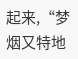起来,“梦烟又特地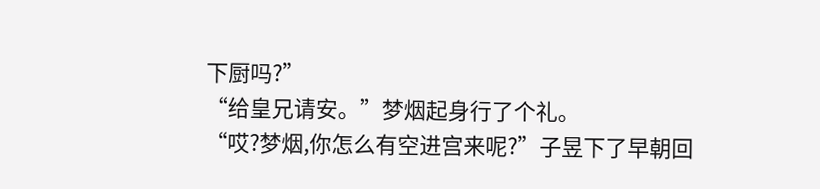下厨吗?”
“给皇兄请安。”梦烟起身行了个礼。
“哎?梦烟,你怎么有空进宫来呢?”子昱下了早朝回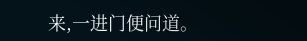来,一进门便问道。